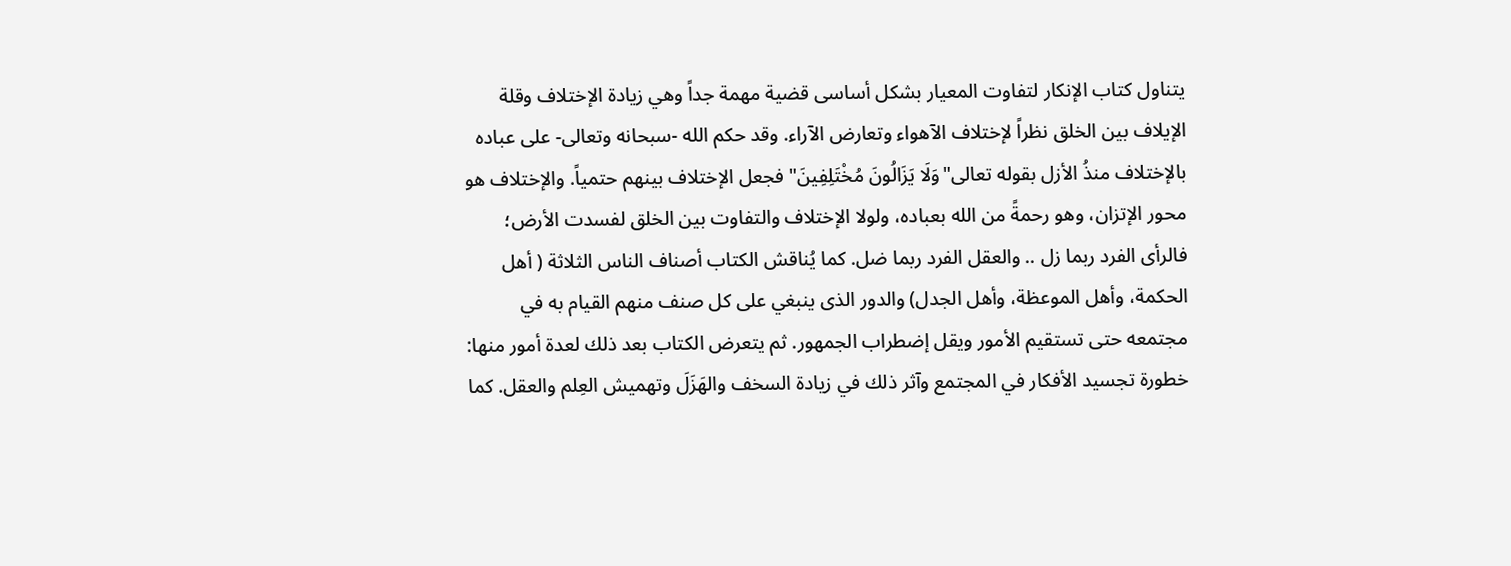يتناول كتاب الإنكار لتفاوت المعيار بشكل أساسى قضية مهمة جداً وهي زيادة الإختلاف وقلة الإيلاف بين الخلق نظراً لإختلاف الآهواء وتعارض الآراء. وقد حكم الله -سبحانه وتعالى- على عباده بالإختلاف منذُ الأزل بقوله تعالى"وَلَا يَزَالُونَ مُخْتَلِفِينَ" فجعل الإختلاف بينهم حتمياً. والإختلاف هو محور الإتزان، وهو رحمةً من الله بعباده، ولولا الإختلاف والتفاوت بين الخلق لفسدت الأرض؛ فالرأى الفرد ربما زل .. والعقل الفرد ربما ضل. كما يُناقش الكتاب أصناف الناس الثلاثة ( أهل الحكمة، وأهل الموعظة، وأهل الجدل) والدور الذى ينبغي على كل صنف منهم القيام به في مجتمعه حتى تستقيم الأمور ويقل إضطراب الجمهور. ثم يتعرض الكتاب بعد ذلك لعدة أمور منها: خطورة تجسيد الأفكار في المجتمع وآثر ذلك في زيادة السخف والهَزَلَ وتهميش العِلم والعقل. كما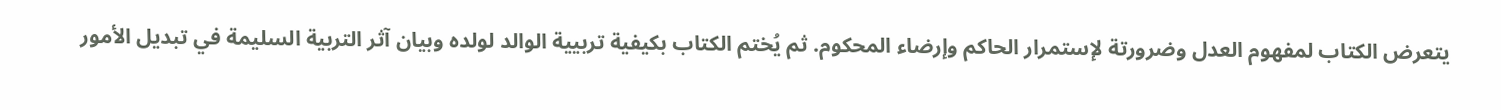يتعرض الكتاب لمفهوم العدل وضرورتة لإستمرار الحاكم وإرضاء المحكوم. ثم يُختم الكتاب بكيفية تربيية الوالد لولده وبيان آثر التربية السليمة في تبديل الأمور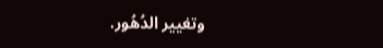وتغيير الدُهُور.